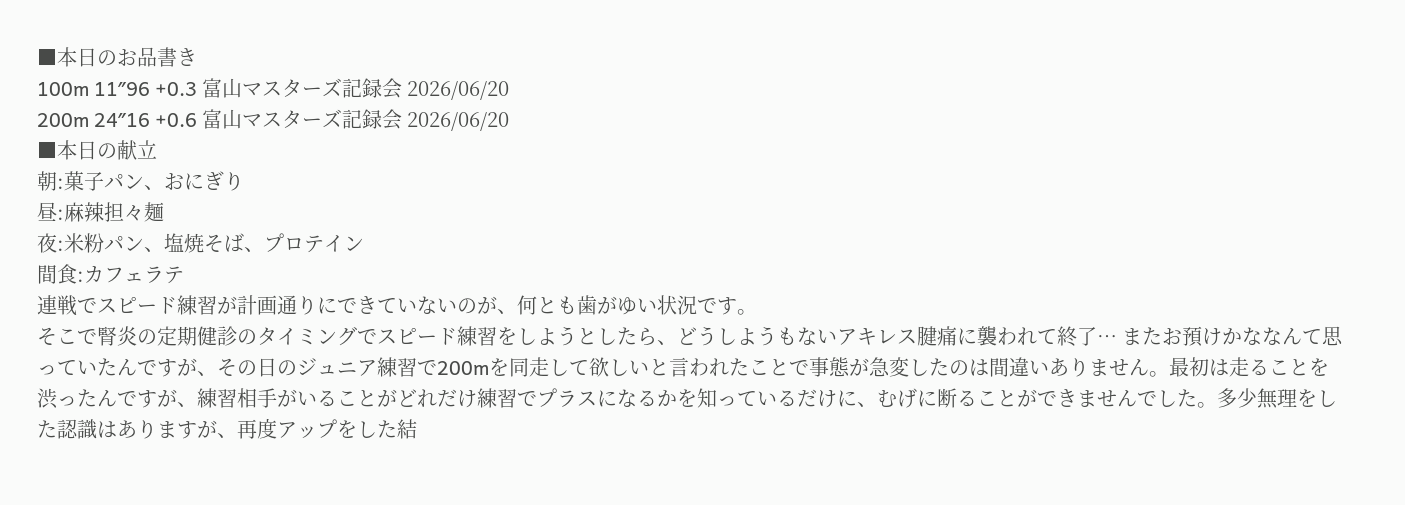■本日のお品書き
100m 11″96 +0.3 富山マスターズ記録会 2026/06/20
200m 24″16 +0.6 富山マスターズ記録会 2026/06/20
■本日の献立
朝:菓子パン、おにぎり
昼:麻辣担々麺
夜:米粉パン、塩焼そば、プロテイン
間食:カフェラテ
連戦でスピード練習が計画通りにできていないのが、何とも歯がゆい状況です。
そこで腎炎の定期健診のタイミングでスピード練習をしようとしたら、どうしようもないアキレス腱痛に襲われて終了… またお預けかななんて思っていたんですが、その日のジュニア練習で200mを同走して欲しいと言われたことで事態が急変したのは間違いありません。最初は走ることを渋ったんですが、練習相手がいることがどれだけ練習でプラスになるかを知っているだけに、むげに断ることができませんでした。多少無理をした認識はありますが、再度アップをした結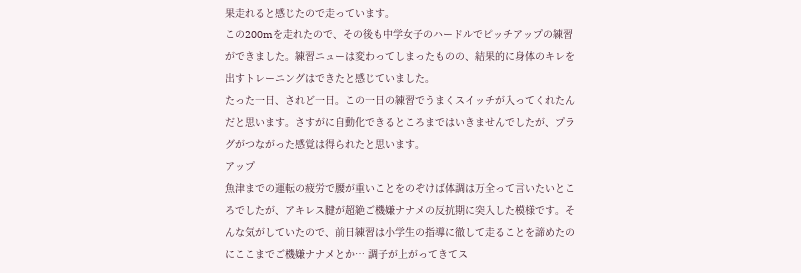果走れると感じたので走っています。
この200mを走れたので、その後も中学女子のハードルでピッチアップの練習ができました。練習ニューは変わってしまったものの、結果的に身体のキレを出すトレーニングはできたと感じていました。
たった一日、されど一日。この一日の練習でうまくスイッチが入ってくれたんだと思います。さすがに自動化できるところまではいきませんでしたが、プラグがつながった感覚は得られたと思います。
アップ
魚津までの運転の疲労で腰が重いことをのぞけば体調は万全って言いたいところでしたが、アキレス腱が超絶ご機嫌ナナメの反抗期に突入した模様です。そんな気がしていたので、前日練習は小学生の指導に徹して走ることを諦めたのにここまでご機嫌ナナメとか… 調子が上がってきてス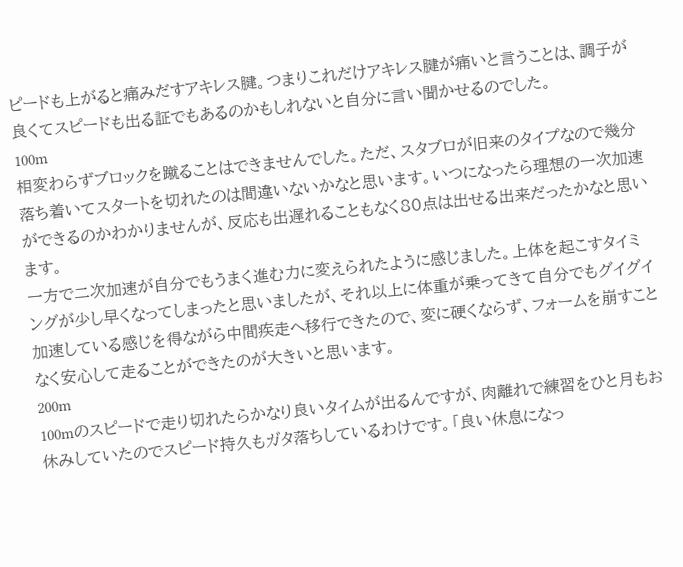ピードも上がると痛みだすアキレス腱。つまりこれだけアキレス腱が痛いと言うことは、調子が良くてスピードも出る証でもあるのかもしれないと自分に言い聞かせるのでした。
100m
相変わらずブロックを蹴ることはできませんでした。ただ、スタブロが旧来のタイプなので幾分落ち着いてスタートを切れたのは間違いないかなと思います。いつになったら理想の一次加速ができるのかわかりませんが、反応も出遅れることもなく80点は出せる出来だったかなと思います。
一方で二次加速が自分でもうまく進む力に変えられたように感じました。上体を起こすタイミングが少し早くなってしまったと思いましたが、それ以上に体重が乗ってきて自分でもグイグイ加速している感じを得ながら中間疾走へ移行できたので、変に硬くならず、フォームを崩すことなく安心して走ることができたのが大きいと思います。
200m
100mのスピードで走り切れたらかなり良いタイムが出るんですが、肉離れで練習をひと月もお休みしていたのでスピード持久もガタ落ちしているわけです。「良い休息になっ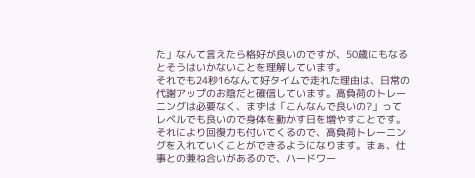た」なんて言えたら格好が良いのですが、50歳にもなるとそうはいかないことを理解しています。
それでも24秒16なんて好タイムで走れた理由は、日常の代謝アップのお陰だと確信しています。高負荷のトレーニングは必要なく、まずは「こんなんで良いの?」ってレベルでも良いので身体を動かす日を増やすことです。それにより回復力も付いてくるので、高負荷トレーニングを入れていくことができるようになります。まぁ、仕事との兼ね合いがあるので、ハードワー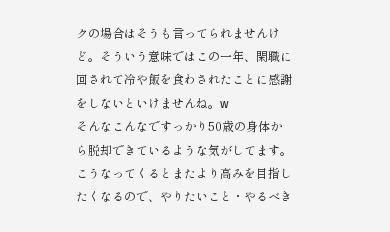クの場合はそうも言ってられませんけど。そういう意味ではこの一年、閑職に回されて冷や飯を食わされたことに感謝をしないといけませんね。w
そんなこんなですっかり50歳の身体から脱却できているような気がしてます。こうなってくるとまたより高みを目指したくなるので、やりたいこと・やるべき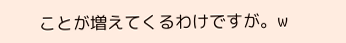ことが増えてくるわけですが。w